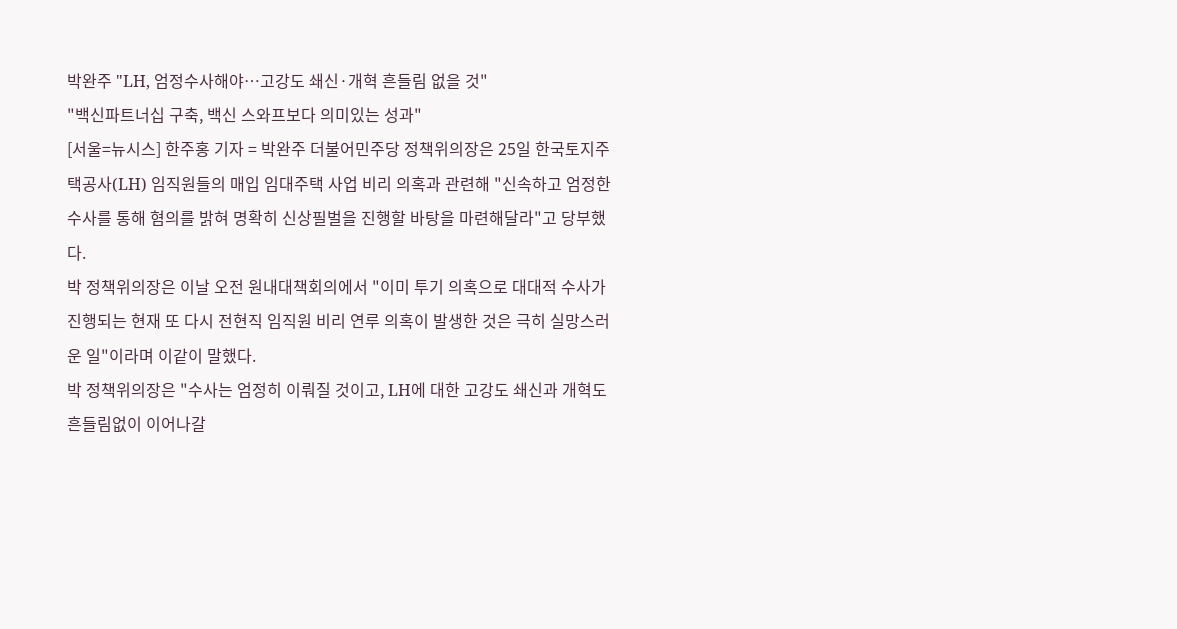박완주 "LH, 엄정수사해야…고강도 쇄신·개혁 흔들림 없을 것"
"백신파트너십 구축, 백신 스와프보다 의미있는 성과"
[서울=뉴시스] 한주홍 기자 = 박완주 더불어민주당 정책위의장은 25일 한국토지주택공사(LH) 임직원들의 매입 임대주택 사업 비리 의혹과 관련해 "신속하고 엄정한 수사를 통해 혐의를 밝혀 명확히 신상필벌을 진행할 바탕을 마련해달라"고 당부했다.
박 정책위의장은 이날 오전 원내대책회의에서 "이미 투기 의혹으로 대대적 수사가 진행되는 현재 또 다시 전현직 임직원 비리 연루 의혹이 발생한 것은 극히 실망스러운 일"이라며 이같이 말했다.
박 정책위의장은 "수사는 엄정히 이뤄질 것이고, LH에 대한 고강도 쇄신과 개혁도 흔들림없이 이어나갈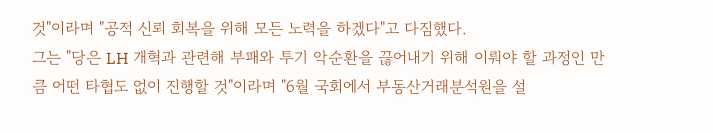것"이라며 "공적 신뢰 회복을 위해 모든 노력을 하겠다"고 다짐했다.
그는 "당은 LH 개혁과 관련해 부패와 투기 악순환을 끊어내기 위해 이뤄야 할 과정인 만큼 어떤 타협도 없이 진행할 것"이라며 "6월 국회에서 부동산거래분석원을 설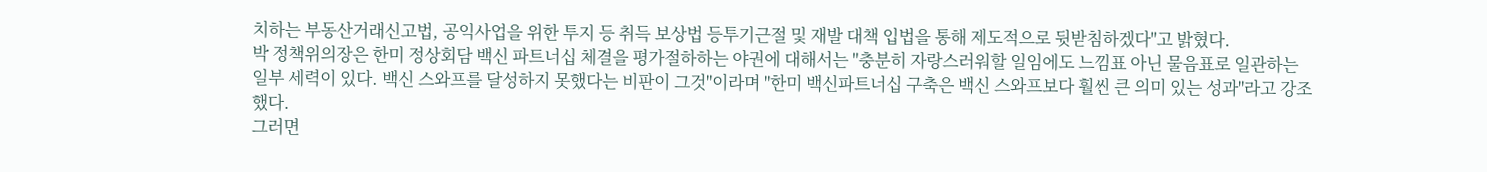치하는 부동산거래신고법, 공익사업을 위한 투지 등 취득 보상법 등투기근절 및 재발 대책 입법을 통해 제도적으로 뒷받침하겠다"고 밝혔다.
박 정책위의장은 한미 정상회담 백신 파트너십 체결을 평가절하하는 야권에 대해서는 "충분히 자랑스러워할 일임에도 느낌표 아닌 물음표로 일관하는 일부 세력이 있다. 백신 스와프를 달성하지 못했다는 비판이 그것"이라며 "한미 백신파트너십 구축은 백신 스와프보다 훨씬 큰 의미 있는 성과"라고 강조했다.
그러면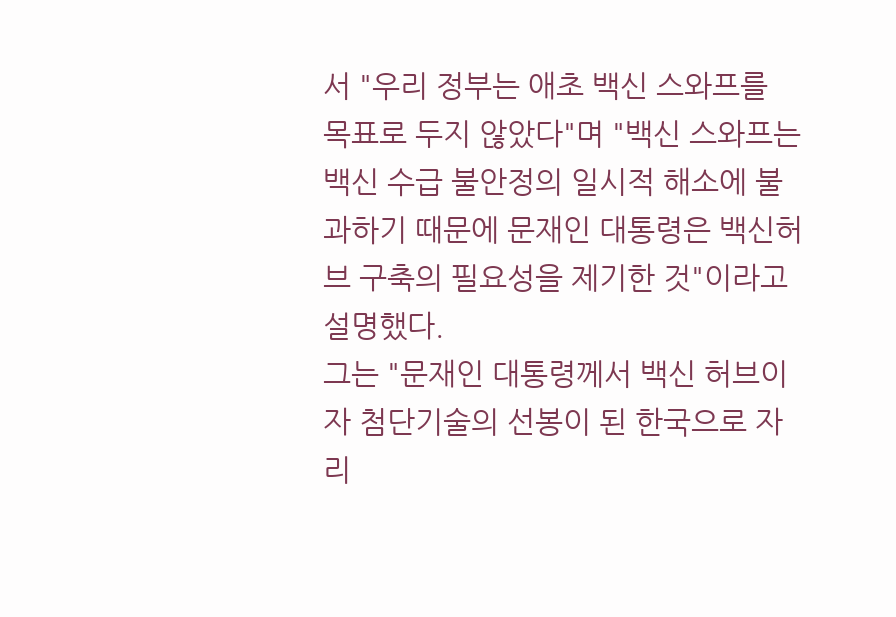서 "우리 정부는 애초 백신 스와프를 목표로 두지 않았다"며 "백신 스와프는 백신 수급 불안정의 일시적 해소에 불과하기 때문에 문재인 대통령은 백신허브 구축의 필요성을 제기한 것"이라고 설명했다.
그는 "문재인 대통령께서 백신 허브이자 첨단기술의 선봉이 된 한국으로 자리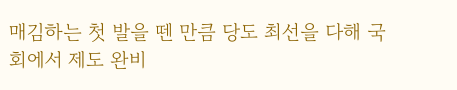매김하는 첫 발을 뗀 만큼 당도 최선을 다해 국회에서 제도 완비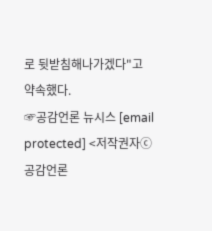로 뒷받침해나가겠다"고 약속했다.
☞공감언론 뉴시스 [email protected] <저작권자ⓒ 공감언론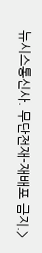뉴시스통신사. 무단전재-재배포 금지.>